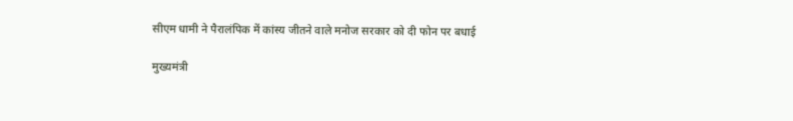सीएम धामी ने पैरालंपिक में कांस्य जीतने वाले मनोज सरकार को दी फोन पर बधाई

मुख्यमंत्री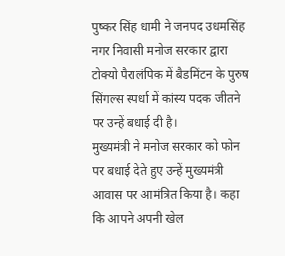पुष्कर सिंह धामी ने जनपद उधमसिंह नगर निवासी मनोज सरकार द्वारा टोक्यो पैरालंपिक में बैडमिंटन के पुरुष सिंगल्स स्पर्धा में कांस्य पदक जीतने पर उन्हें बधाई दी है।
मुख्यमंत्री ने मनोज सरकार को फोन पर बधाई देते हुए उन्हें मुख्यमंत्री आवास पर आमंत्रित किया है। कहा कि आपने अपनी खेल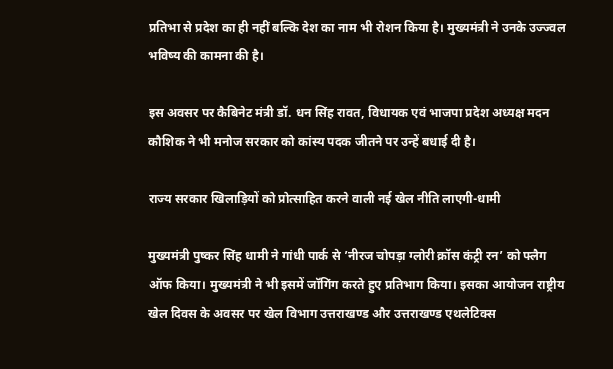प्रतिभा से प्रदेश का ही नहीं बल्कि देश का नाम भी रोशन किया है। मुख्यमंत्री ने उनके उज्ज्वल भविष्य की कामना की है।

इस अवसर पर कैबिनेट मंत्री डॉ. धन सिंह रावत, विधायक एवं भाजपा प्रदेश अध्यक्ष मदन कौशिक ने भी मनोज सरकार को कांस्य पदक जीतने पर उन्हें बधाई दी है।

राज्य सरकार खिलाड़ियों को प्रोत्साहित करने वाली नई खेल नीति लाएगी-धामी

मुख्यमंत्री पुष्कर सिंह धामी ने गांधी पार्क से ’नीरज चोपड़ा ग्लोरी क्रॉस कंट्री रन’ को फ्लैग ऑफ किया। मुख्यमंत्री ने भी इसमें जॉगिंग करते हुए प्रतिभाग किया। इसका आयोजन राष्ट्रीय खेल दिवस के अवसर पर खेल विभाग उत्तराखण्ड और उत्तराखण्ड एथलेटिक्स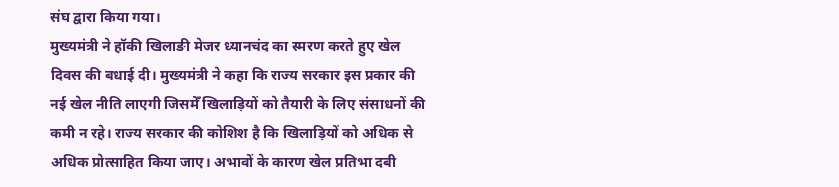संघ द्वारा किया गया।
मुख्यमंत्री ने हॉकी खिलाङी मेजर ध्यानचंद का स्मरण करते हुए खेल दिवस की बधाई दी। मुख्यमंत्री ने कहा कि राज्य सरकार इस प्रकार की नई खेल नीति लाएगी जिसमेँ खिलाड़ियों को तैयारी के लिए संसाधनों की कमी न रहे। राज्य सरकार की कोशिश है कि खिलाड़ियों को अधिक से अधिक प्रोत्साहित किया जाए। अभावों के कारण खेल प्रतिभा दबी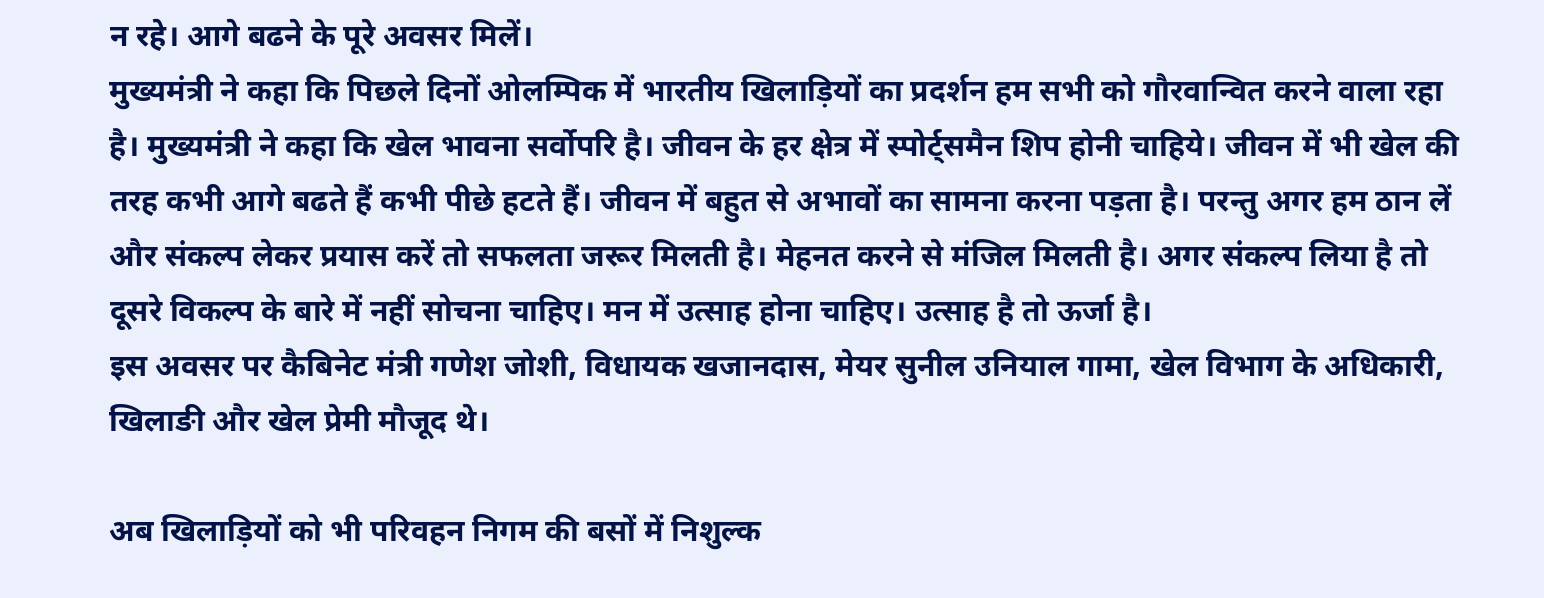न रहे। आगे बढने के पूरे अवसर मिलें।
मुख्यमंत्री ने कहा कि पिछले दिनों ओलम्पिक में भारतीय खिलाड़ियों का प्रदर्शन हम सभी को गौरवान्वित करने वाला रहा है। मुख्यमंत्री ने कहा कि खेल भावना सर्वोपरि है। जीवन के हर क्षेत्र में स्पोर्ट्समैन शिप होनी चाहिये। जीवन में भी खेल की तरह कभी आगे बढते हैं कभी पीछे हटते हैं। जीवन में बहुत से अभावों का सामना करना पड़ता है। परन्तु अगर हम ठान लें और संकल्प लेकर प्रयास करें तो सफलता जरूर मिलती है। मेहनत करने से मंजिल मिलती है। अगर संकल्प लिया है तो दूसरे विकल्प के बारे में नहीं सोचना चाहिए। मन में उत्साह होना चाहिए। उत्साह है तो ऊर्जा है।
इस अवसर पर कैबिनेट मंत्री गणेश जोशी, विधायक खजानदास, मेयर सुनील उनियाल गामा, खेल विभाग के अधिकारी, खिलाङी और खेल प्रेमी मौजूद थे।

अब खिलाड़ियों को भी परिवहन निगम की बसों में निशुल्क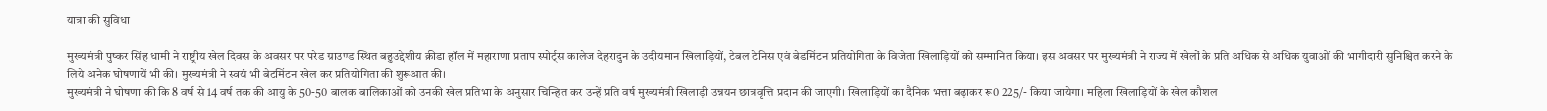यात्रा की सुविधा

मुख्यमंत्री पुष्कर सिंह धामी ने राष्ट्रीय खेल दिवस के अवसर पर परेड ग्राउण्ड स्थित बहुउद्देशीय क्रीडा हॉल में महाराणा प्रताप स्पोर्ट्स कालेज देहरादुन के उदीयमान खिलाड़ियों, टेबल टेनिस एवं बेडमिंटन प्रतियोगिता के विजेता खिलाड़ियों को सम्मानित किया। इस अवसर पर मुख्यमंत्री ने राज्य में खेलों के प्रति अधिक से अधिक युवाओं की भागीदारी सुनिश्चित करने के लिये अनेक घोषणायें भी की। मुख्यमंत्री ने स्वयं भी बेटमिंटन खेल कर प्रतियोगिता की शुरूआत की।
मुख्यमंत्री ने घोषणा की कि 8 वर्ष से 14 वर्ष तक की आयु के 50-50 बालक बालिकाओं को उनकी खेल प्रतिभा के अनुसार चिन्हित कर उन्हें प्रति वर्ष मुख्यमंत्री खिलाड़ी उन्नयन छात्रवृत्ति प्रदान की जाएगी। खिलाड़ियों का दैनिक भत्ता बढ़ाकर रू0 225/- किया जायेगा। महिला खिलाड़ियों के खेल कौशल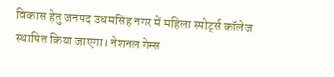विकास हेतु जनपद उधमसिंह नगर में महिला स्पोर्ट्स कॉलेज स्थापित किया जाएगा। नेशनल गेम्स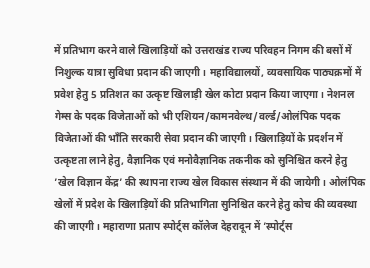में प्रतिभाग करने वाले खिलाड़ियों को उत्तराखंड राज्य परिवहन निगम की बसों में निशुल्क यात्रा सुविधा प्रदान की जाएगी। महाविद्यालयों, व्यवसायिक पाठ्यक्रमों में प्रवेश हेतु 5 प्रतिशत का उत्कृष्ट खिलाड़ी खेल कोटा प्रदान किया जाएगा। नेशनल गेम्स के पदक विजेताओं को भी एशियन/कामनवेल्थ/वर्ल्ड/ओलंपिक पदक विजेताओं की भाँति सरकारी सेवा प्रदान की जाएगी। खिलाड़ियों के प्रदर्शन में उत्कृष्टता लाने हेतु, वैज्ञानिक एवं मनोवैज्ञानिक तकनीक को सुनिश्चित करने हेतु ’खेल विज्ञान केंद्र’ की स्थापना राज्य खेल विकास संस्थान में की जायेगी। ओलंपिक खेलों में प्रदेश के खिलाड़ियों की प्रतिभागिता सुनिश्चित करने हेतु कोच की व्यवस्था की जाएगी। महाराणा प्रताप स्पोर्ट्स कॉलेज देहरादून में ’स्पोर्ट्स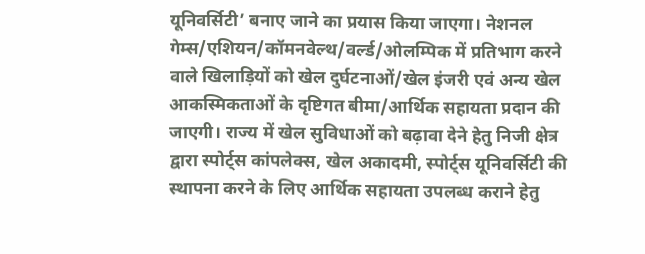यूनिवर्सिटी’ बनाए जाने का प्रयास किया जाएगा। नेशनल गेम्स/एशियन/कॉमनवेल्थ/वर्ल्ड/ओलम्पिक में प्रतिभाग करने वाले खिलाड़ियों को खेल दुर्घटनाओं/खेल इंजरी एवं अन्य खेल आकस्मिकताओं के दृष्टिगत बीमा/आर्थिक सहायता प्रदान की जाएगी। राज्य में खेल सुविधाओं को बढ़ावा देने हेतु निजी क्षेत्र द्वारा स्पोर्ट्स कांपलेक्स, खेल अकादमी, स्पोर्ट्स यूनिवर्सिटी की स्थापना करने के लिए आर्थिक सहायता उपलब्ध कराने हेतु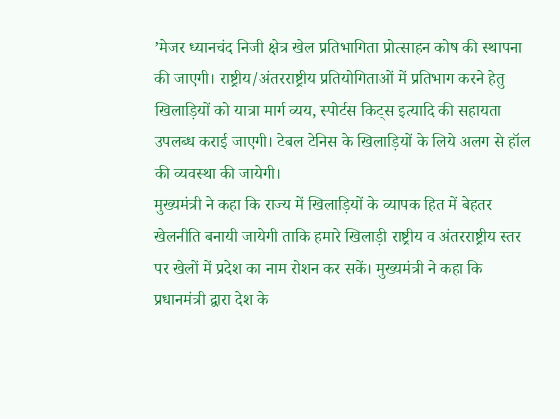’मेजर ध्यानचंद निजी क्षेत्र खेल प्रतिभागिता प्रोत्साहन कोष की स्थापना की जाएगी। राष्ट्रीय/अंतरराष्ट्रीय प्रतियोगिताओं में प्रतिभाग करने हेतु खिलाड़ियों को यात्रा मार्ग व्यय, स्पोर्टस किट्स इत्यादि की सहायता उपलब्ध कराई जाएगी। टेबल टेनिस के खिलाड़ियों के लिये अलग से हॉल की व्यवस्था की जायेगी।
मुख्यमंत्री ने कहा कि राज्य में खिलाड़ियों के व्यापक हित में बेहतर खेलनीति बनायी जायेगी ताकि हमारे खिलाड़ी राष्ट्रीय व अंतरराष्ट्रीय स्तर पर खेलों में प्रदेश का नाम रोशन कर सकें। मुख्यमंत्री ने कहा कि प्रधानमंत्री द्वारा देश के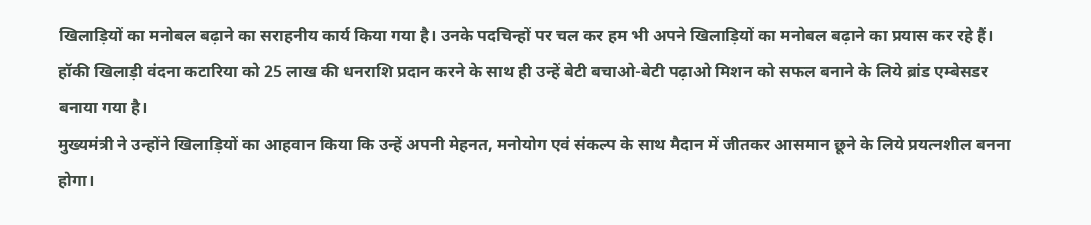खिलाड़ियों का मनोबल बढ़ाने का सराहनीय कार्य किया गया है। उनके पदचिन्हों पर चल कर हम भी अपने खिलाड़ियों का मनोबल बढ़ाने का प्रयास कर रहे हैं। हॉकी खिलाड़ी वंदना कटारिया को 25 लाख की धनराशि प्रदान करने के साथ ही उन्हें बेटी बचाओ-बेटी पढ़ाओ मिशन को सफल बनाने के लिये ब्रांड एम्बेसडर बनाया गया है।
मुख्यमंत्री ने उन्होंने खिलाड़ियों का आहवान किया कि उन्हें अपनी मेहनत, मनोयोग एवं संकल्प के साथ मैदान में जीतकर आसमान छूने के लिये प्रयत्नशील बनना होगा।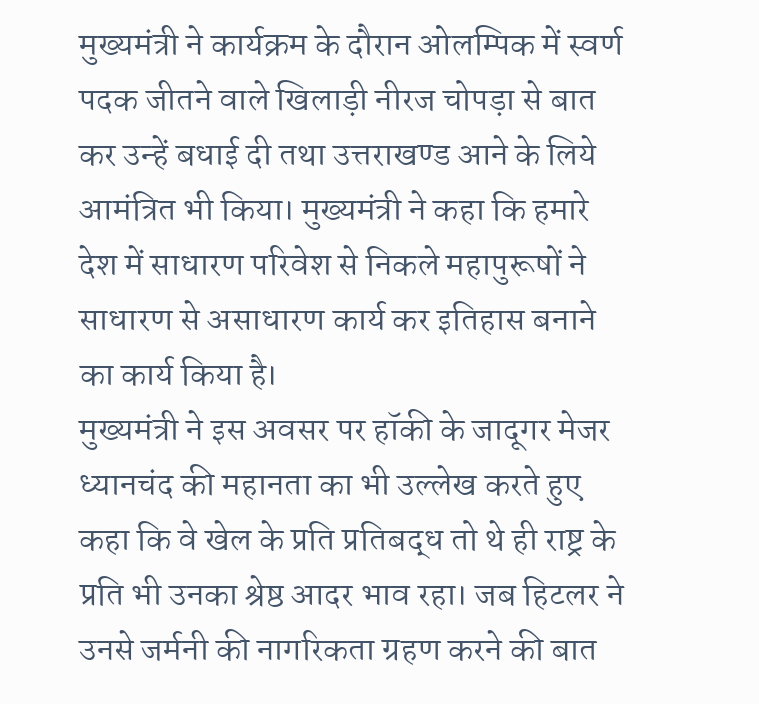मुख्यमंत्री ने कार्यक्रम के दौरान ओलम्पिक में स्वर्ण पदक जीतने वाले खिलाड़ी नीरज चोपड़ा से बात कर उन्हें बधाई दी तथा उत्तराखण्ड आने के लिये आमंत्रित भी किया। मुख्यमंत्री ने कहा कि हमारे देश में साधारण परिवेश से निकले महापुरूषों ने साधारण से असाधारण कार्य कर इतिहास बनाने का कार्य किया है।
मुख्यमंत्री ने इस अवसर पर हॉकी के जादूगर मेजर ध्यानचंद की महानता का भी उल्लेख करते हुए कहा कि वे खेल के प्रति प्रतिबद्ध तो थे ही राष्ट्र के प्रति भी उनका श्रेष्ठ आदर भाव रहा। जब हिटलर ने उनसे जर्मनी की नागरिकता ग्रहण करने की बात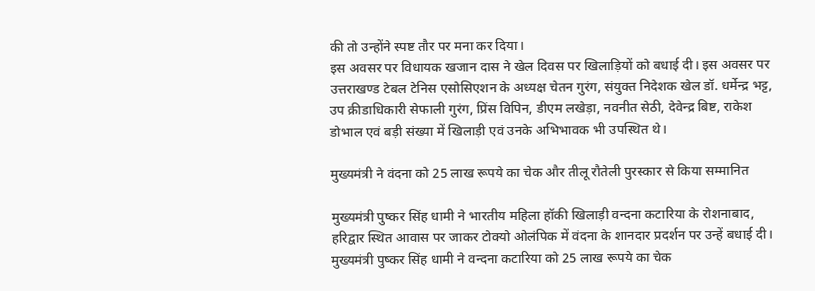की तो उन्होंने स्पष्ट तौर पर मना कर दिया।
इस अवसर पर विधायक खजान दास ने खेल दिवस पर खिलाड़ियों को बधाई दी। इस अवसर पर उत्तराखण्ड टेबल टेनिस एसोसिएशन के अध्यक्ष चेतन गुरंग, संयुक्त निदेशक खेल डॉ. धर्मेन्द्र भट्ट, उप क्रीडाधिकारी सेफाली गुरंग, प्रिंस विपिन, डीएम लखेड़ा, नवनीत सेठी, देवेन्द्र बिष्ट, राकेश डोभाल एवं बड़ी संख्या में खिलाड़ी एवं उनके अभिभावक भी उपस्थित थे।

मुख्यमंत्री ने वंदना को 25 लाख रूपये का चेक और तीलू रौतेली पुरस्कार से किया सम्मानित

मुख्यमंत्री पुष्कर सिंह धामी ने भारतीय महिला हॉकी खिलाड़ी वन्दना कटारिया के रोशनाबाद, हरिद्वार स्थित आवास पर जाकर टोक्यो ओलंपिक में वंदना के शानदार प्रदर्शन पर उन्हें बधाई दी। मुख्यमंत्री पुष्कर सिंह धामी ने वन्दना कटारिया को 25 लाख रूपये का चेक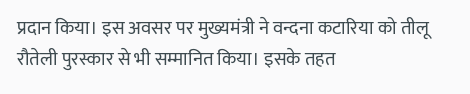प्रदान किया। इस अवसर पर मुख्यमंत्री ने वन्दना कटारिया को तीलू रौतेली पुरस्कार से भी सम्मानित किया। इसके तहत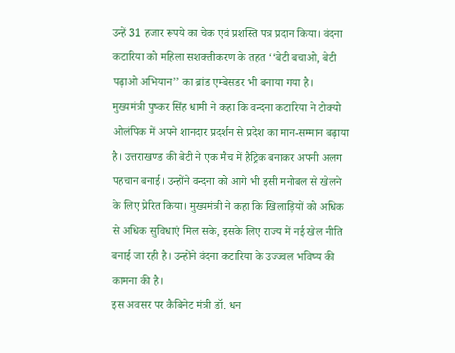उन्हें 31 हजार रूपये का चेक एवं प्रशस्ति पत्र प्रदान किया। वंदना कटारिया को महिला सशक्तीकरण के तहत ‘‘बेटी बचाओ, बेटी पढ़ाओ अभियान’’ का ब्रांड एम्बेसडर भी बनाया गया है।
मुख्यमंत्री पुष्कर सिंह धामी ने कहा कि वन्दना कटारिया ने टोक्यो ओलंपिक में अपने शानदार प्रदर्शन से प्रदेश का मान-सम्मान बढ़ाया है। उत्तराखण्ड की बेटी ने एक मैच में हैट्रिक बनाकर अपनी अलग पहचान बनाई। उन्होंने वन्दना को आगे भी इसी मनोबल से खेलने के लिए प्रेरित किया। मुख्यमंत्री ने कहा कि खिलाड़ियों को अधिक से अधिक सुविधाएं मिल सके, इसके लिए राज्य में नई खेल नीति बनाई जा रही है। उन्होंने वंदना कटारिया के उज्ज्वल भविष्य की कामना की है।
इस अवसर पर कैबिनेट मंत्री डॉ. धन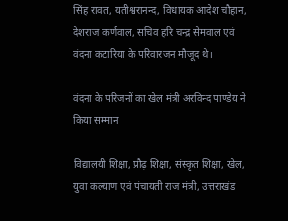सिंह रावत, यतीश्वरानन्द, विधायक आदेश चौहान, देशराज कर्णवाल, सचिव हरि चन्द्र सेमवाल एवं वंदना कटारिया के परिवारजन मौजूद थे।

वंदना के परिजनों का खेल मंत्री अरविन्द पाण्डेय ने किया सम्मान

विद्यालयी शिक्षा, प्रौढ़ शिक्षा, संस्कृत शिक्षा, खेल, युवा कल्याण एवं पंचायती राज मंत्री, उत्तराखंड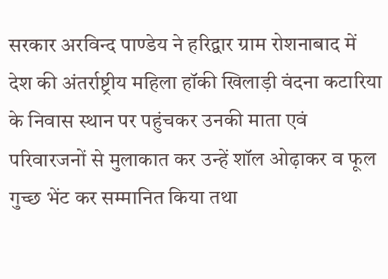सरकार अरविन्द पाण्डेय ने हरिद्वार ग्राम रोशनाबाद में देश की अंतर्राष्ट्रीय महिला हॉकी खिलाड़ी वंदना कटारिया के निवास स्थान पर पहुंचकर उनकी माता एवं परिवारजनों से मुलाकात कर उन्हें शॉल ओढ़ाकर व फूल गुच्छ भेंट कर सम्मानित किया तथा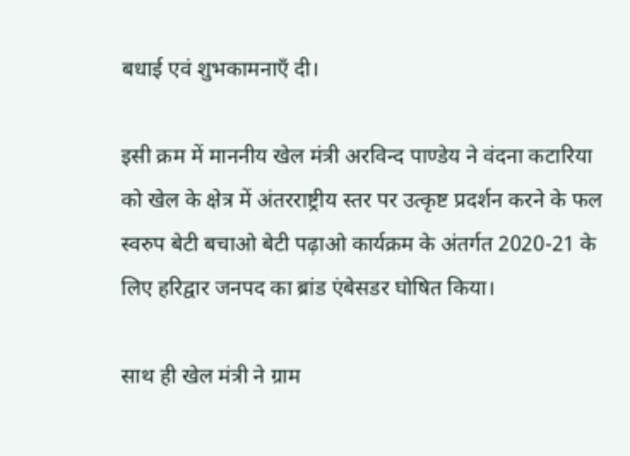बधाई एवं शुभकामनाएँ दी।

इसी क्रम में माननीय खेल मंत्री अरविन्द पाण्डेय ने वंदना कटारिया को खेल के क्षेत्र में अंतरराष्ट्रीय स्तर पर उत्कृष्ट प्रदर्शन करने के फल स्वरुप बेटी बचाओ बेटी पढ़ाओ कार्यक्रम के अंतर्गत 2020-21 के लिए हरिद्वार जनपद का ब्रांड एंबेसडर घोषित किया।

साथ ही खेल मंत्री ने ग्राम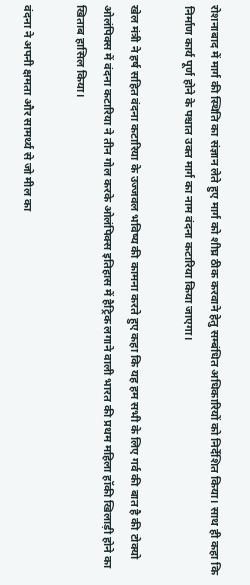रोशनाबाद में मार्ग की स्थिति का संज्ञान लेते हुए मार्ग को शीघ्र ठीक करवाने हेतु सम्बंधित अधिकारियों को निर्देशित किया। साथ ही कहा कि निर्माण कार्य पूर्ण होने के पश्चात उक्त मार्ग का नाम वंदना कटारिया किया जाएगा।

खेल मंत्री ने हर्ष सहित वंदना कटारिया के उज्जवल भविष्य की कामना करते हुए कहा कि यह हम सभी के लिए गर्व की बात है की टोक्यो ओलंपिक्स में वंदना कटारिया ने तीन गोल करके ओलंपिक्स इतिहास में हैट्रिक लगाने वाली भारत की प्रथम महिला हॉकी खिलाड़ी होने का खिताब हासिल किया।

वंदना ने अपनी क्षमता और सामर्थ्य से जो मील का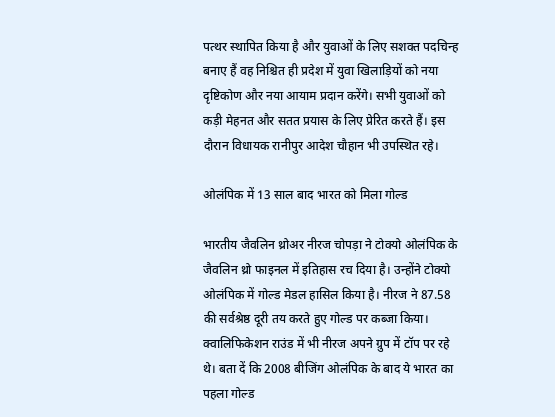पत्थर स्थापित किया है और युवाओं के लिए सशक्त पदचिन्ह बनाए हैं वह निश्चित ही प्रदेश में युवा खिलाड़ियों को नया दृष्टिकोण और नया आयाम प्रदान करेंगे। सभी युवाओं को कड़ी मेहनत और सतत प्रयास के लिए प्रेरित करते हैं। इस दौरान विधायक रानीपुर आदेश चौहान भी उपस्थित रहे।

ओलंपिक में 13 साल बाद भारत को मिला गोल्ड

भारतीय जैवलिन थ्रोअर नीरज चोपड़ा ने टोक्यो ओलंपिक के जैवलिन थ्रो फाइनल में इतिहास रच दिया है। उन्होंने टोक्यो ओलंपिक में गोल्ड मेडल हासिल किया है। नीरज ने 87.58 की सर्वश्रेष्ठ दूरी तय करते हुए गोल्ड पर कब्जा किया। क्वालिफिकेशन राउंड में भी नीरज अपने ग्रुप में टॉप पर रहे थे। बता दें कि 2008 बीजिंग ओलंपिक के बाद ये भारत का पहला गोल्ड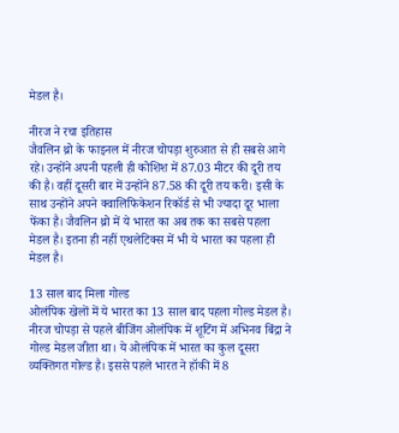मेडल है।

नीरज ने रचा इतिहास
जैवलिन थ्रो के फाइनल में नीरज चोपड़ा शुरुआत से ही सबसे आगे रहे। उन्होंने अपनी पहली ही कोशिश में 87.03 मीटर की दूरी तय की है। वहीं दूसरी बार में उन्होंने 87.58 की दूरी तय करी। इसी के साथ उन्होंने अपने क्वालिफिकेशन रिकॉर्ड से भी ज्यादा दूर भाला फेंका है। जैवलिन थ्रो में ये भारत का अब तक का सबसे पहला मेडल है। इतना ही नहीं एथलेटिक्स में भी ये भारत का पहला ही मेडल है।

13 साल बाद मिला गोल्ड
ओलंपिक खेलों में ये भारत का 13 साल बाद पहला गोल्ड मेडल है। नीरज चोपड़ा से पहले बीजिंग ओलंपिक में शूटिंग में अभिनव बिंद्रा ने गोल्ड मेडल जीता था। ये ओलंपिक में भारत का कुल दूसरा व्यक्तिगत गोल्ड है। इससे पहले भारत ने हॉकी में 8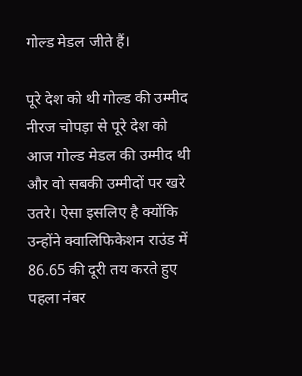गोल्ड मेडल जीते हैं।

पूरे देश को थी गोल्ड की उम्मीद
नीरज चोपड़ा से पूरे देश को आज गोल्ड मेडल की उम्मीद थी और वो सबकी उम्मीदों पर खरे उतरे। ऐसा इसलिए है क्योंकि उन्होंने क्वालिफिकेशन राउंड में 86.65 की दूरी तय करते हुए पहला नंबर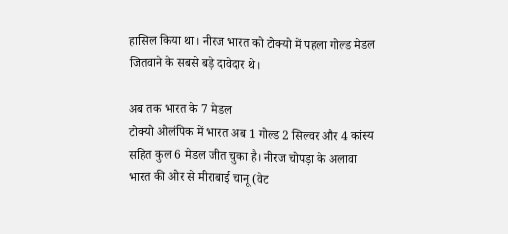हासिल किया था। नीरज भारत को टोक्यो में पहला गोल्ड मेडल जितवाने के सबसे बड़े दावेदार थे।

अब तक भारत के 7 मेडल
टोक्यो ओलंपिक में भारत अब 1 गोल्ड 2 सिल्वर और 4 कांस्य सहित कुल 6 मेडल जीत चुका है। नीरज चोपड़ा के अलावा भारत की ओर से मीराबाई चानू (वेट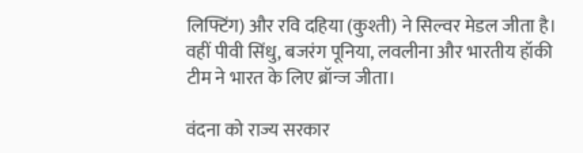लिफ्टिंग) और रवि दहिया (कुश्ती) ने सिल्वर मेडल जीता है। वहीं पीवी सिंधु, बजरंग पूनिया, लवलीना और भारतीय हॉकी टीम ने भारत के लिए ब्रॉन्ज जीता।

वंदना को राज्य सरकार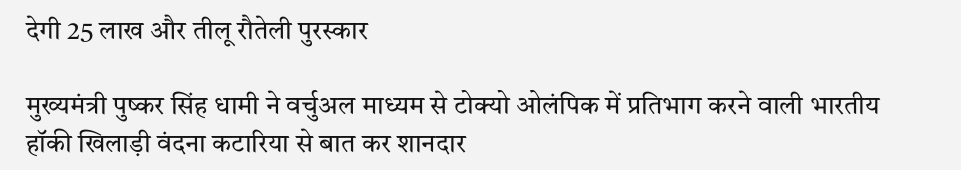देगी 25 लाख और तीलू रौतेली पुरस्कार

मुख्यमंत्री पुष्कर सिंह धामी ने वर्चुअल माध्यम से टोक्यो ओलंपिक में प्रतिभाग करने वाली भारतीय हॉकी खिलाड़ी वंदना कटारिया से बात कर शानदार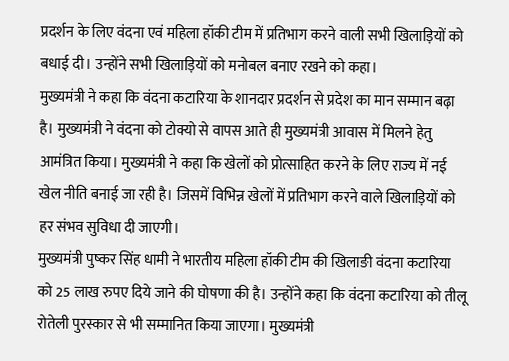प्रदर्शन के लिए वंदना एवं महिला हॉकी टीम में प्रतिभाग करने वाली सभी खिलाड़ियों को बधाई दी। उन्होंने सभी खिलाड़ियों को मनोबल बनाए रखने को कहा।
मुख्यमंत्री ने कहा कि वंदना कटारिया के शानदार प्रदर्शन से प्रदेश का मान सम्मान बढ़ा है। मुख्यमंत्री ने वंदना को टोक्यो से वापस आते ही मुख्यमंत्री आवास में मिलने हेतु आमंत्रित किया। मुख्यमंत्री ने कहा कि खेलों को प्रोत्साहित करने के लिए राज्य में नई खेल नीति बनाई जा रही है। जिसमें विभिन्न खेलों में प्रतिभाग करने वाले खिलाड़ियों को हर संभव सुविधा दी जाएगी।
मुख्यमंत्री पुष्कर सिंह धामी ने भारतीय महिला हॉकी टीम की खिलाङी वंदना कटारिया को 25 लाख रुपए दिये जाने की घोषणा की है। उन्होंने कहा कि वंदना कटारिया को तीलू रोतेली पुरस्कार से भी सम्मानित किया जाएगा। मुख्यमंत्री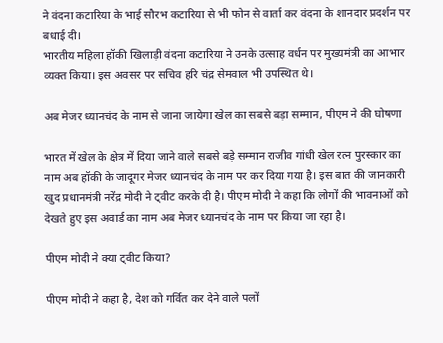ने वंदना कटारिया के भाई सौरभ कटारिया से भी फोन से वार्ता कर वंदना के शानदार प्रदर्शन पर बधाई दी।
भारतीय महिला हॉकी खिलाड़ी वंदना कटारिया ने उनके उत्साह वर्धन पर मुख्यमंत्री का आभार व्यक्त किया। इस अवसर पर सचिव हरि चंद्र सेमवाल भी उपस्थित थे।

अब मेजर ध्यानचंद के नाम से जाना जायेगा खेल का सबसे बड़ा सम्मान, पीएम ने की घोषणा

भारत में खेल के क्षेत्र में दिया जाने वाले सबसे बड़े सम्मान राजीव गांधी खेल रत्न पुरस्कार का नाम अब हॉकी के जादूगर मेजर ध्यानचंद के नाम पर कर दिया गया है। इस बात की जानकारी खुद प्रधानमंत्री नरेंद्र मोदी ने ट्वीट करके दी है। पीएम मोदी ने कहा कि लोगों की भावनाओं को देखते हुए इस अवार्ड का नाम अब मेजर ध्यानचंद के नाम पर किया जा रहा है।

पीएम मोदी ने क्या ट्वीट किया?

पीएम मोदी ने कहा है, देश को गर्वित कर देने वाले पलों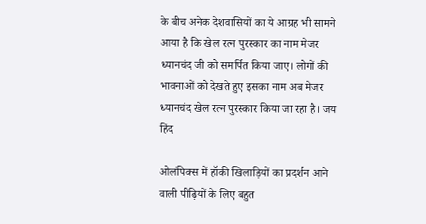के बीच अनेक देशवासियों का ये आग्रह भी सामने आया है कि खेल रत्न पुरस्कार का नाम मेजर ध्यानचंद जी को समर्पित किया जाए। लोगों की भावनाओं को देखते हुए इसका नाम अब मेजर ध्यानचंद खेल रत्न पुरस्कार किया जा रहा है। जय हिंद

ओलंपिक्स में हॉकी खिलाड़ियों का प्रदर्शन आने वाली पीढ़ियों के लिए बहुत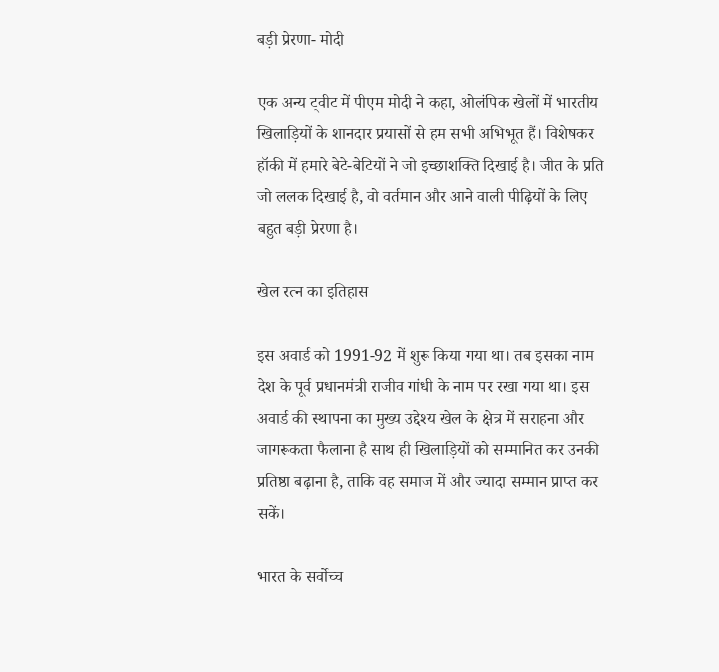बड़ी प्रेरणा- मोदी

एक अन्य ट्वीट में पीएम मोदी ने कहा, ओलंपिक खेलों में भारतीय खिलाड़ियों के शानदार प्रयासों से हम सभी अभिभूत हैं। विशेषकर हॉकी में हमारे बेटे-बेटियों ने जो इच्छाशक्ति दिखाई है। जीत के प्रति जो ललक दिखाई है, वो वर्तमान और आने वाली पीढ़ियों के लिए बहुत बड़ी प्रेरणा है।

खेल रत्न का इतिहास

इस अवार्ड को 1991-92 में शुरू किया गया था। तब इसका नाम देश के पूर्व प्रधानमंत्री राजीव गांधी के नाम पर रखा गया था। इस अवार्ड की स्थापना का मुख्य उद्देश्य खेल के क्षेत्र में सराहना और जागरूकता फैलाना है साथ ही खिलाड़ियों को सम्मानित कर उनकी प्रतिष्ठा बढ़ाना है, ताकि वह समाज में और ज्यादा सम्मान प्राप्त कर सकें।

भारत के सर्वोच्च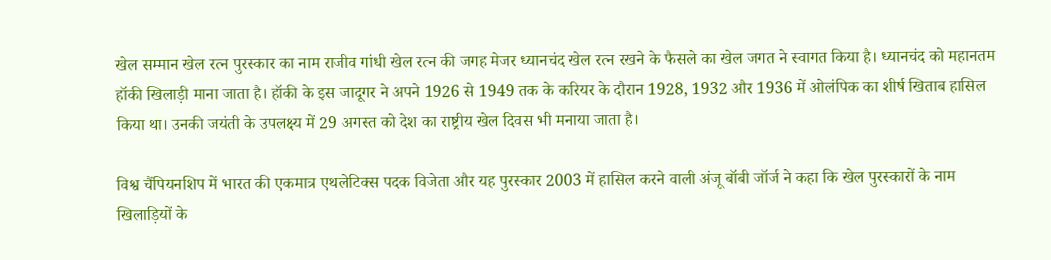खेल सम्मान खेल रत्न पुरस्कार का नाम राजीव गांधी खेल रत्न की जगह मेजर ध्यानचंद खेल रत्न रखने के फैसले का खेल जगत ने स्वागत किया है। ध्यानचंद को महानतम हॉकी खिलाड़ी माना जाता है। हॉकी के इस जादूगर ने अपने 1926 से 1949 तक के करियर के दौरान 1928, 1932 और 1936 में ओलंपिक का शीर्ष खिताब हासिल किया था। उनकी जयंती के उपलक्ष्य में 29 अगस्त को देश का राष्ट्रीय खेल दिवस भी मनाया जाता है।

विश्व चैंपियनशिप में भारत की एकमात्र एथलेटिक्स पदक विजेता और यह पुरस्कार 2003 में हासिल करने वाली अंजू बॉबी जॉर्ज ने कहा कि खेल पुरस्कारों के नाम खिलाड़ियों के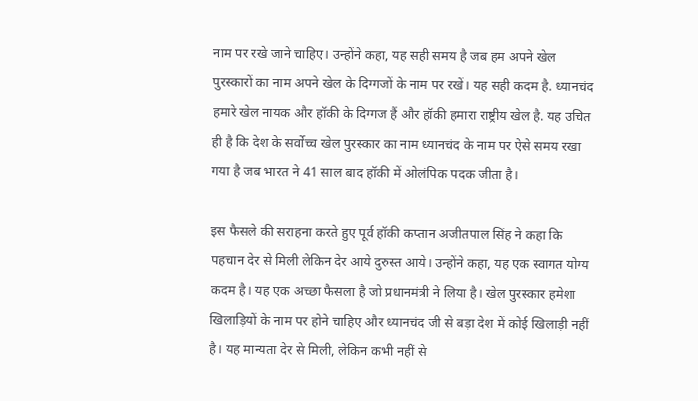नाम पर रखे जाने चाहिए। उन्होंने कहा, यह सही समय है जब हम अपने खेल पुरस्कारों का नाम अपने खेल के दिग्गजों के नाम पर रखें। यह सही कदम है. ध्यानचंद हमारे खेल नायक और हॉकी के दिग्गज हैं और हॉकी हमारा राष्ट्रीय खेल है. यह उचित ही है कि देश के सर्वोच्च खेल पुरस्कार का नाम ध्यानचंद के नाम पर ऐसे समय रखा गया है जब भारत ने 41 साल बाद हॉकी में ओलंपिक पदक जीता है।

इस फैसले की सराहना करते हुए पूर्व हॉकी कप्तान अजीतपाल सिंह ने कहा कि पहचान देर से मिली लेकिन देर आये दुरुस्त आये। उन्होंने कहा, यह एक स्वागत योग्य कदम है। यह एक अच्छा फैसला है जो प्रधानमंत्री ने लिया है। खेल पुरस्कार हमेशा खिलाड़ियों के नाम पर होने चाहिए और ध्यानचंद जी से बड़ा देश में कोई खिलाड़ी नहीं है। यह मान्यता देर से मिली, लेकिन कभी नहीं से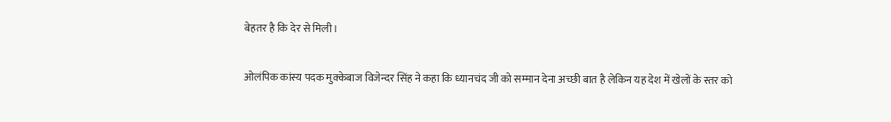बेहतर है कि देर से मिली।

ओलंपिक कांस्य पदक मुक्केबाज विजेन्दर सिंह ने कहा कि ध्यानचंद जी को सम्मान देना अच्छी बात है लेकिन यह देश में खेलों के स्तर को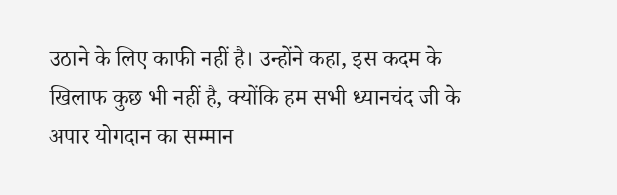उठाने के लिए काफी नहीं है। उन्होंने कहा, इस कदम के खिलाफ कुछ भी नहीं है, क्योंकि हम सभी ध्यानचंद जी के अपार योगदान का सम्मान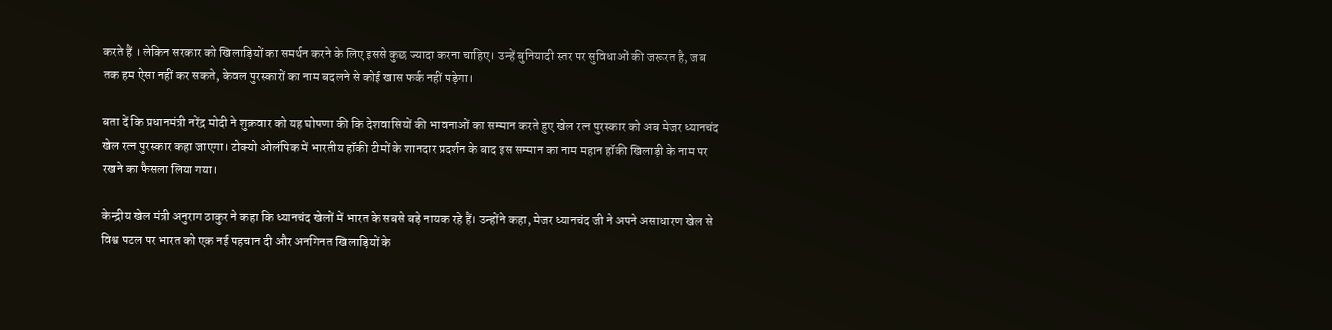करते हैं । लेकिन सरकार को खिलाड़ियों का समर्थन करने के लिए इससे कुछ ज्यादा करना चाहिए। उन्हें बुनियादी स्तर पर सुविधाओं की जरूरत है, जब तक हम ऐसा नहीं कर सकते, केवल पुरस्कारों का नाम बदलने से कोई खास फर्क नहीं पड़ेगा।

बता दें कि प्रधानमंत्री नरेंद्र मोदी ने शुक्रवार को यह घोषणा की कि देशवासियों की भावनाओं का सम्मान करते हुए खेल रत्न पुरस्कार को अब मेजर ध्यानचंद खेल रत्न पुरस्कार कहा जाएगा। टोक्यो ओलंपिक में भारतीय हॉकी टीमों के शानदार प्रदर्शन के बाद इस सम्मान का नाम महान हॉकी खिलाड़ी के नाम पर रखने का फैसला लिया गया।

केन्द्रीय खेल मंत्री अनुराग ठाकुर ने कहा कि ध्यानचंद खेलों में भारत के सबसे बड़े नायक रहे हैं। उन्होंने कहा, मेजर ध्यानचंद जी ने अपने असाधारण खेल से विश्व पटल पर भारत को एक नई पहचान दी और अनगिनत खिलाड़ियों के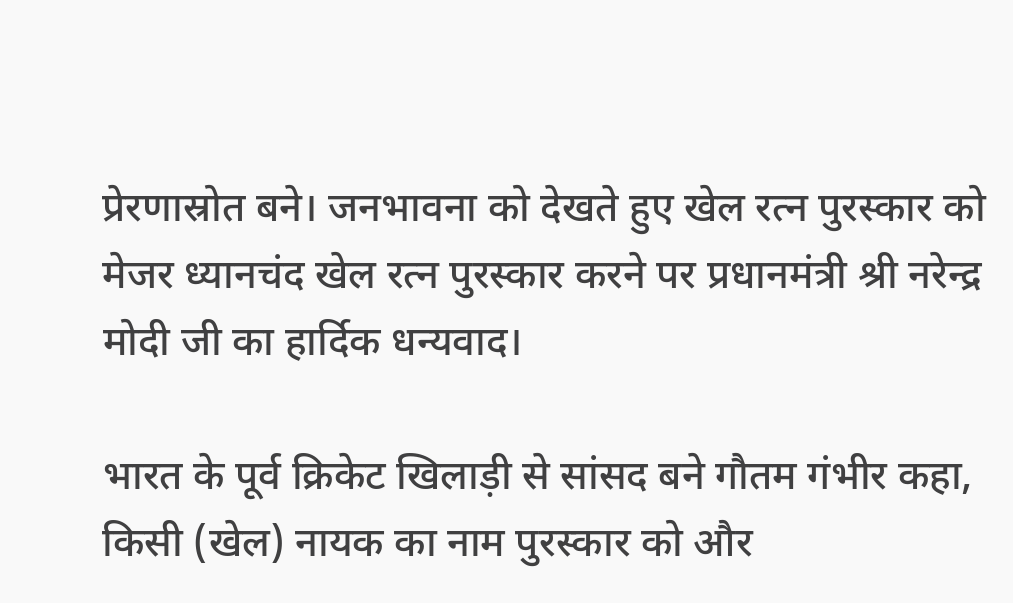प्रेरणास्रोत बने। जनभावना को देखते हुए खेल रत्न पुरस्कार को मेजर ध्यानचंद खेल रत्न पुरस्कार करने पर प्रधानमंत्री श्री नरेन्द्र मोदी जी का हार्दिक धन्यवाद।

भारत के पूर्व क्रिकेट खिलाड़ी से सांसद बने गौतम गंभीर कहा, किसी (खेल) नायक का नाम पुरस्कार को और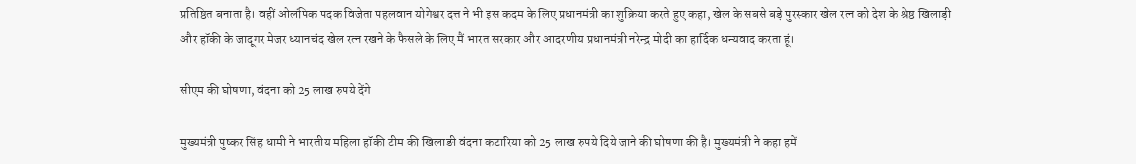प्रतिष्ठित बनाता है। वहीं ओलंपिक पदक विजेता पहलवान योगेश्वर दत्त ने भी इस कदम के लिए प्रधानमंत्री का शुक्रिया करते हुए कहा, खेल के सबसे बड़े पुरस्कार खेल रत्न को देश के श्रेष्ठ खिलाड़ी और हॉकी के जादूगर मेजर ध्यानचंद खेल रत्न रखने के फैसले के लिए मैं भारत सरकार और आदरणीय प्रधानमंत्री नरेन्द्र मोदी का हार्दिक धन्यवाद करता हूं।

सीएम की घोषणा, वंदना को 25 लाख रुपये देंगे

मुख्यमंत्री पुष्कर सिंह धामी ने भारतीय महिला हॉकी टीम की खिलाङी वंदना कटारिया को 25 लाख रुपये दिये जाने की घोषणा की है। मुख्यमंत्री ने कहा हमें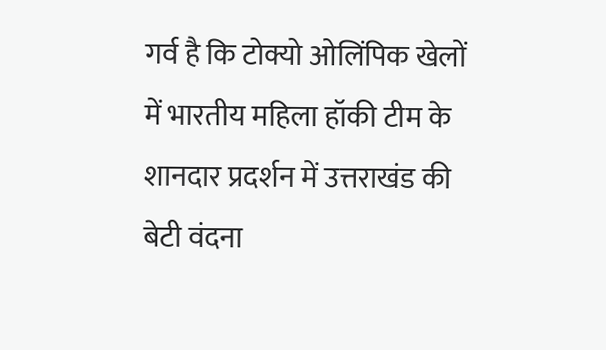गर्व है कि टोक्यो ओलिंपिक खेलों में भारतीय महिला हॉकी टीम के शानदार प्रदर्शन में उत्तराखंड की बेटी वंदना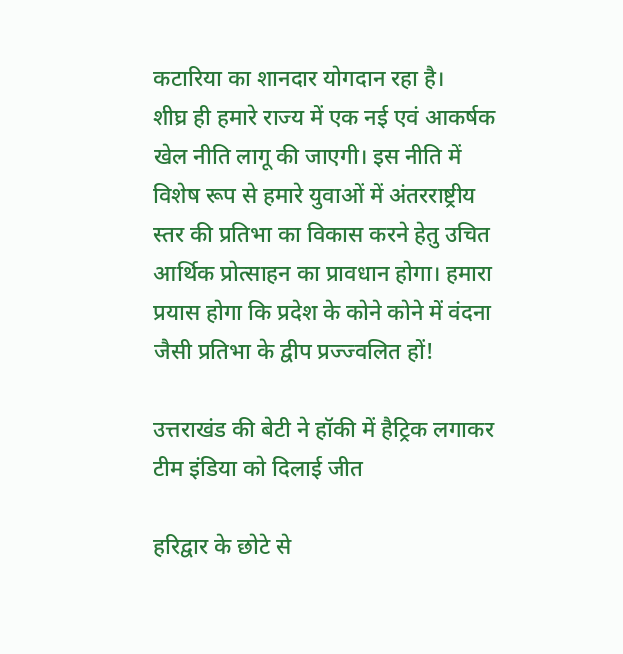कटारिया का शानदार योगदान रहा है।
शीघ्र ही हमारे राज्य में एक नई एवं आकर्षक खेल नीति लागू की जाएगी। इस नीति में विशेष रूप से हमारे युवाओं में अंतरराष्ट्रीय स्तर की प्रतिभा का विकास करने हेतु उचित आर्थिक प्रोत्साहन का प्रावधान होगा। हमारा प्रयास होगा कि प्रदेश के कोने कोने में वंदना जैसी प्रतिभा के द्वीप प्रज्ज्वलित हों!

उत्तराखंड की बेटी ने हॉकी में हैट्रिक लगाकर टीम इंडिया को दिलाई जीत

हरिद्वार के छोटे से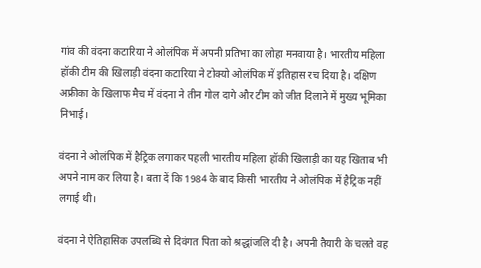गांव की वंदना कटारिया ने ओलंपिक में अपनी प्रतिभा का लोहा मनवाया है। भारतीय महिला हॉकी टीम की खिलाड़ी वंदना कटारिया ने टोक्यो ओलंपिक में इतिहास रच दिया है। दक्षिण अफ्रीका के खिलाफ मैच में वंदना ने तीन गोल दागे और टीम को जीत दिलाने में मुख्य भूमिका निभाई।

वंदना ने ओलंपिक में हैट्रिक लगाकर पहली भारतीय महिला हॉकी खिलाड़ी का यह खिताब भी अपने नाम कर लिया है। बता दें कि 1984 के बाद किसी भारतीय ने ओलंपिक में हैट्रिक नहीं लगाई थी।

वंदना ने ऐतिहासिक उपलब्धि से दिवंगत पिता को श्रद्धांजलि दी है। अपनी तैयारी के चलते वह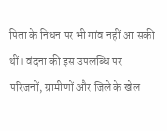पिता के निधन पर भी गांव नहीं आ सकी थीं। वंदना की इस उपलब्धि पर परिजनों, ग्रामीणों और जिले के खेल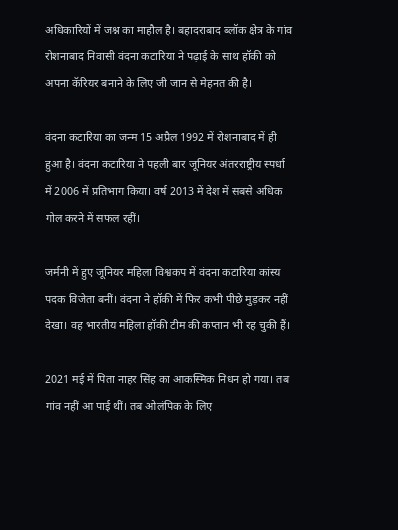अधिकारियों में जश्न का माहौल है। बहादराबाद ब्लॉक क्षेत्र के गांव रोशनाबाद निवासी वंदना कटारिया ने पढ़ाई के साथ हॉकी को अपना कॅरियर बनाने के लिए जी जान से मेहनत की है।

वंदना कटारिया का जन्म 15 अप्रैल 1992 में रोशनाबाद में ही हुआ है। वंदना कटारिया ने पहली बार जूनियर अंतरराष्ट्रीय स्पर्धा में 2006 में प्रतिभाग किया। वर्ष 2013 में देश में सबसे अधिक गोल करने में सफल रहीं।

जर्मनी में हुए जूनियर महिला विश्वकप में वंदना कटारिया कांस्य पदक विजेता बनीं। वंदना ने हॉकी में फिर कभी पीछे मुड़कर नहीं देखा। वह भारतीय महिला हॉकी टीम की कप्तान भी रह चुकी हैं।

2021 मई में पिता नाहर सिंह का आकस्मिक निधन हो गया। तब गांव नहीं आ पाई थीं। तब ओलंपिक के लिए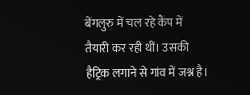बेंगलुरु में चल रहे कैंप में तैयारी कर रही थीं। उसकी हैट्रिक लगाने से गांव में जश्न है।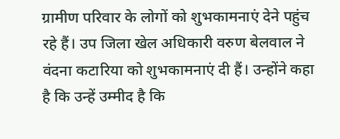ग्रामीण परिवार के लोगों को शुभकामनाएं देने पहुंच रहे हैं। उप जिला खेल अधिकारी वरुण बेलवाल ने वंदना कटारिया को शुभकामनाएं दी हैं। उन्होंने कहा है कि उन्हें उम्मीद है कि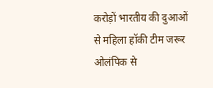करोड़ों भारतीय की दुआओं से महिला हॉकी टीम जरूर ओलंपिक से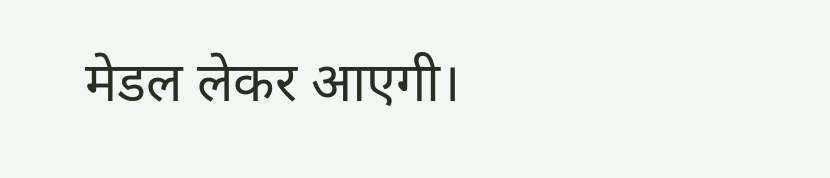मेडल लेकर आएगी।